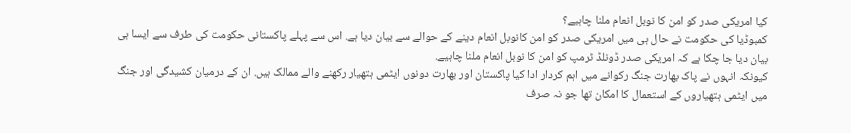کیا امریکی صدر کو امن کا نوبل انعام ملنا چاہیے؟
کمبوڈیا کی حکومت نے حال ہی میں امریکی صدر کو امن کانوبل انعام دینے کے حوالے سے بیان دیا ہے. اس سے پہلے پاکستانی حکومت کی طرف سے ایسا ہی بیان دیا جا چکا ہے کہ امریکی صدر ڈونلڈ ٹرمپ کو امن کا نوبل انعام ملنا چاہیے.
کیونکہ انہوں نے پاک بھارت جنگ رکوانے میں اہم کردار ادا کیا پاکستان اور بھارت دونوں ایٹمی ہتھیار رکھنے والے ممالک ہیں. ان کے درمیان کشیدگی اور جنگ میں ایٹمی ہتھیاروں کے استعمال کا امکان تھا جو نہ صرف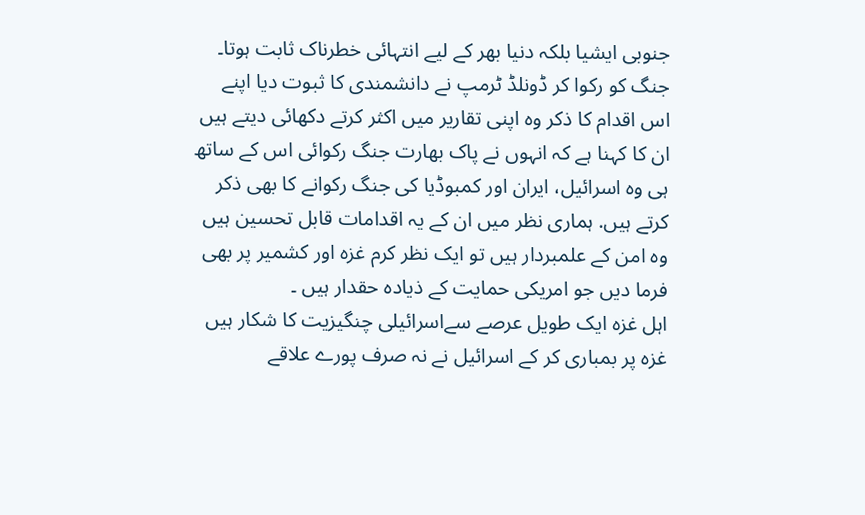جنوبی ایشیا بلکہ دنیا بھر کے لیے انتہائی خطرناک ثابت ہوتا۔ جنگ کو رکوا کر ڈونلڈ ٹرمپ نے دانشمندی کا ثبوت دیا اپنے اس اقدام کا ذکر وہ اپنی تقاریر میں اکثر کرتے دکھائی دیتے ہیں ان کا کہنا ہے کہ انہوں نے پاک بھارت جنگ رکوائی اس کے ساتھ ہی وہ اسرائیل، ایران اور کمبوڈیا کی جنگ رکوانے کا بھی ذکر کرتے ہیں. ہماری نظر میں ان کے یہ اقدامات قابل تحسین ہیں وہ امن کے علمبردار ہیں تو ایک نظر کرم غزہ اور کشمیر پر بھی فرما دیں جو امریکی حمایت کے ذیادہ حقدار ہیں ۔
اہل غزہ ایک طویل عرصے سےاسرائیلی چنگیزیت کا شکار ہیں غزہ پر بمباری کر کے اسرائیل نے نہ صرف پورے علاقے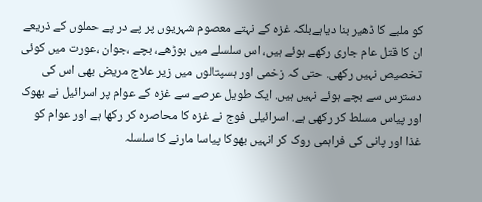کو ملبے کا ڈھیر بنا دیاہےبلکہ غزہ کے نہتے معصوم شہریوں پر پے در پے حملوں کے ذریعے ان کا قتل عام جاری رکھے ہوئے ہیں، اس سلسلے میں بوڑھے، بچے ،جوان ،عورت میں کوئی تخصیص نہیں رکھی. حتی کہ زخمی اور ہسپتالوں میں زیر علاج مریض بھی اس کی دسترس سے بچے ہوئے نہیں ہیں. ایک طویل عرصے سے غزہ کے عوام پر اسرائیل نے بھوک اور پیاس مسلط کر رکھی ہے. اسرائیلی فوج نے غزہ کا محاصرہ کر رکھا ہے اور عوام کو غذا اور پانی کی فراہمی روک کر انہیں بھوکا پیاسا مارنے کا سلسلہ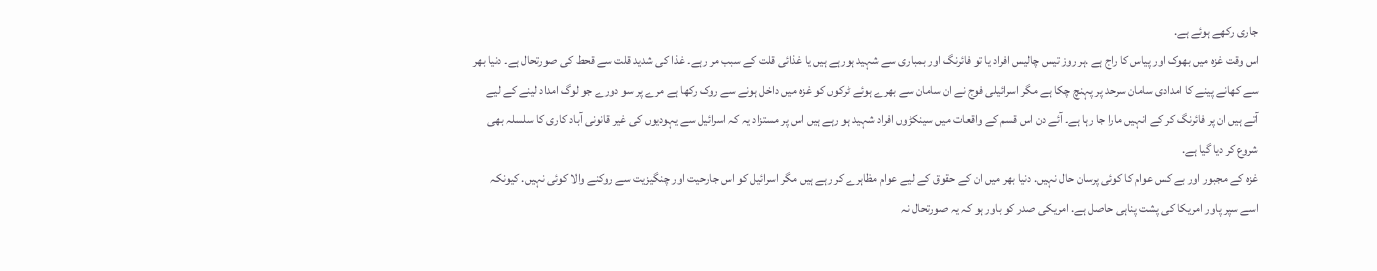جاری رکھے ہوئے ہے.
اس وقت غزہ میں بھوک اور پیاس کا راج ہے .ہر روز تیس چالیس افراد یا تو فائرنگ اور بمباری سے شہید ہورہے ہیں یا غذائی قلت کے سبب مر رہے۔ غذا کی شدید قلت سے قحط کی صورتحال ہے۔ دنیا بھر سے کھانے پینے کا امدادی سامان سرحد پر پہنچ چکا ہے مگر اسرائیلی فوج نے ان سامان سے بھرے ہوئے ٹرکوں کو غزہ میں داخل ہونے سے روک رکھا ہے مرے پر سو دورے جو لوگ امداد لینے کے لیے آتے ہیں ان پر فائرنگ کر کے انہیں مارا جا رہا ہے۔ آئے دن اس قسم کے واقعات میں سینکڑوں افراد شہید ہو رہے ہیں اس پر مستزاد یہ کہ اسرائیل سے یہودیوں کی غیر قانونی آباد کاری کا سلسلہ بھی شروع کر دیا گیا ہے.
غزہ کے مجبور اور بے کس عوام کا کوئی پرسان حال نہیں. دنیا بھر میں ان کے حقوق کے لیے عوام مظاہرے کر رہے ہیں مگر اسرائیل کو اس جارحیت اور چنگیزیت سے روکنے والا کوئی نہیں. کیونکہ اسے سپر پاور امریکا کی پشت پناہی حاصل ہے. امریکی صدر کو باور ہو کہ یہ صورتحال نہ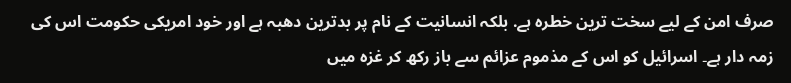صرف امن کے لیے سخت ترین خطرہ ہے. بلکہ انسانیت کے نام پر بدترین دھبہ ہے اور خود امریکی حکومت اس کی زمہ دار ہے۔ اسرائیل کو اس کے مذموم عزائم سے باز رکھ کر غزہ میں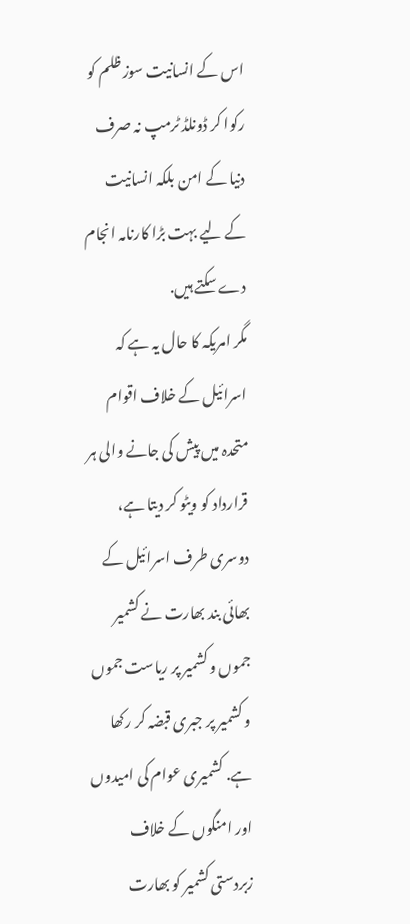اس کے انسانیت سوز ظلم کو رکوا کر ڈونلڈ ٹرمپ نہ صرف دنیا کے امن بلکہ انسانیت کے لیے بہت بڑا کارنامہ انجام دے سکتے ہیں.
مگر امریکہ کا حال یہ ہے کہ اسرائیل کے خلاف اقوام متحدہ میں پیش کی جانے والی ہر قرارداد کو ویٹو کر دیتا ہے، دوسری طرف اسرائیل کے بھائی بند بھارت نے کشمیر جموں و کشمیر پر ریاست جموں و کشمیر پر جبری قبضہ کر رکھا ہے. کشمیری عوام کی امیدوں اور امنگوں کے خلاف زبردستی کشمیر کو بھارت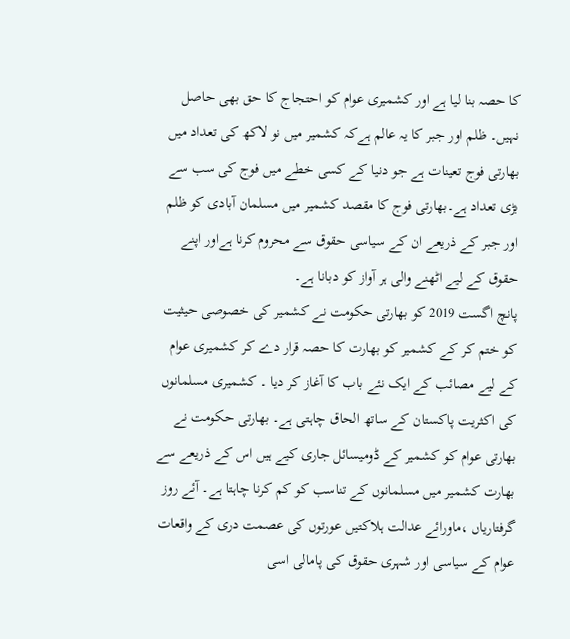کا حصہ بنا لیا ہے اور کشمیری عوام کو احتجاج کا حق بھی حاصل نہیں۔ ظلم اور جبر کا یہ عالم ہےکہ کشمیر میں نو لاکھ کی تعداد میں بھارتی فوج تعینات ہے جو دنیا کے کسی خطے میں فوج کی سب سے بڑی تعداد ہے۔بھارتی فوج کا مقصد کشمیر میں مسلمان آبادی کو ظلم اور جبر کے ذریعے ان کے سیاسی حقوق سے محروم کرنا ہےاور اپنے حقوق کے لیے اٹھنے والی ہر آواز کو دبانا ہے۔
پانچ اگست 2019 کو بھارتی حکومت نے کشمیر کی خصوصی حیثیت کو ختم کر کے کشمیر کو بھارت کا حصہ قرار دے کر کشمیری عوام کے لیے مصائب کے ایک نئے باب کا آغاز کر دیا ۔ کشمیری مسلمانوں کی اکثریت پاکستان کے ساتھ الحاق چاہتی ہے۔ بھارتی حکومت نے بھارتی عوام کو کشمیر کے ڈومیسائل جاری کیے ہیں اس کے ذریعے سے بھارت کشمیر میں مسلمانوں کے تناسب کو کم کرنا چاہتا ہے۔ آئے روز گرفتاریاں ،ماورائے عدالت ہلاکتیں عورتوں کی عصمت دری کے واقعات عوام کے سیاسی اور شہری حقوق کی پامالی اسی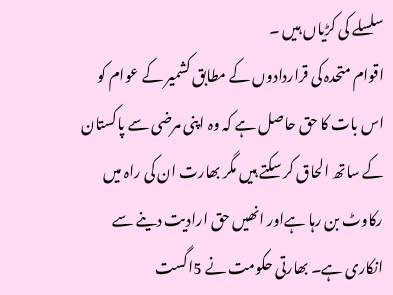سلسلے کی کڑیاں ہیں ۔
اقوام متحدہ کی قراردادوں کے مطابق کشمیر کے عوام کو اس بات کا حق حاصل ہے کہ وہ اپنی مرضی سے پاکستان کے ساتھ الحاق کر سکتے ہیں مگر بھارت ان کی راہ میں رکاوٹ بن رہا ہےاور انھیں حق ارادیت دینے سے انکاری ہے۔ بھارتی حکومت نے 5اگست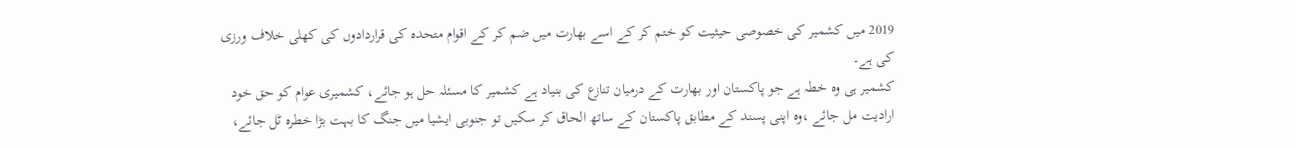2019 میں کشمیر کی خصوصی حیثیت کو ختم کر کے اسے بھارت میں ضم کر کے اقوام متحدہ کی قراردادوں کی کھلی خلاف ورزی کی ہے۔
کشمیر ہی وہ خطہ ہے جو پاکستان اور بھارت کے درمیان تنازع کی بنیاد ہے کشمیر کا مسئلہ حل ہو جائے، کشمیری عوام کو حق خود ارادیت مل جائے ،وہ اپنی پسند کے مطابق پاکستان کے ساتھ الحاق کر سکیں تو جنوبی ایشیا میں جنگ کا بہت بڑا خطرہ ٹل جائے،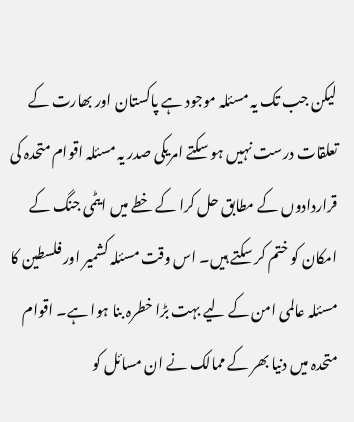لیکن جب تک یہ مسئلہ موجود ہے پاکستان اور بھارت کے تعلقات درست نہیں ہو سکتے امریکی صدر یہ مسئلہ اقوام متحدہ کی قراردادوں کے مطابق حل کرا کے خطے میں ایٹمی جنگ کے امکان کو ختم کر سکتے ہیں۔ اس وقت مسئلہ کشمیر اور فلسطین کا مسئلہ عالمی امن کے لیے بہت بڑا خطرہ بنا ہوا ہے۔ اقوام متحدہ میں دنیا بھر کے ممالک نے ان مسائل کو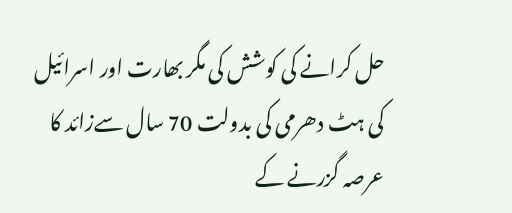حل کرانے کی کوشش کی مگر بھارت اور اسرائیل کی ہٹ دھرمی کی بدولت 70 سال سےزائد کا عرصہ گزرنے کے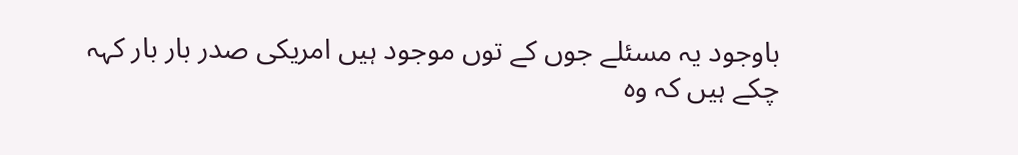باوجود یہ مسئلے جوں کے توں موجود ہیں امریکی صدر بار بار کہہ چکے ہیں کہ وہ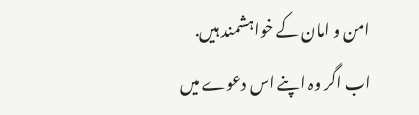امن و امان کے خواہشمند ہیں.
اب اگر وہ اپنے اس دعوے میں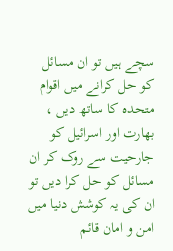سچے ہیں تو ان مسائل کو حل کرانے میں اقوام متحدہ کا ساتھ دیں ، بھارت اور اسرائیل کو جارحیت سے روک کر ان مسائل کو حل کرا دیں تو ان کی یہ کوشش دنیا میں امن و امان قائم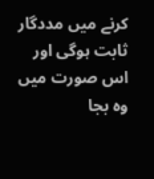کرنے میں مددگار ثابت ہوگی اور اس صورت میں وہ بجا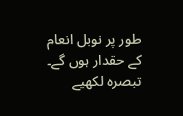طور پر نوبل انعام کے حقدار ہوں گے۔
تبصرہ لکھیے